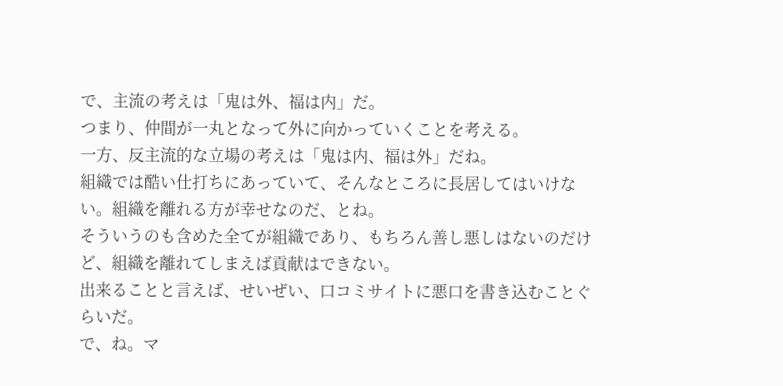で、主流の考えは「鬼は外、福は内」だ。
つまり、仲間が一丸となって外に向かっていくことを考える。
一方、反主流的な立場の考えは「鬼は内、福は外」だね。
組織では酷い仕打ちにあっていて、そんなところに長居してはいけない。組織を離れる方が幸せなのだ、とね。
そういうのも含めた全てが組織であり、もちろん善し悪しはないのだけど、組織を離れてしまえば貢献はできない。
出来ることと言えば、せいぜい、口コミサイトに悪口を書き込むことぐらいだ。
で、ね。マ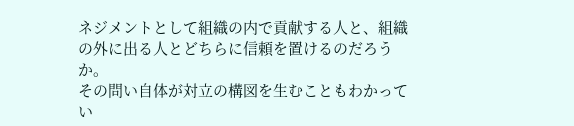ネジメントとして組織の内で貢献する人と、組織の外に出る人とどちらに信頼を置けるのだろうか。
その問い自体が対立の構図を生むこともわかってい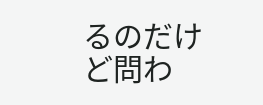るのだけど問わ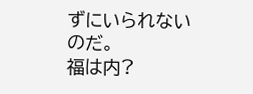ずにいられないのだ。
福は内?